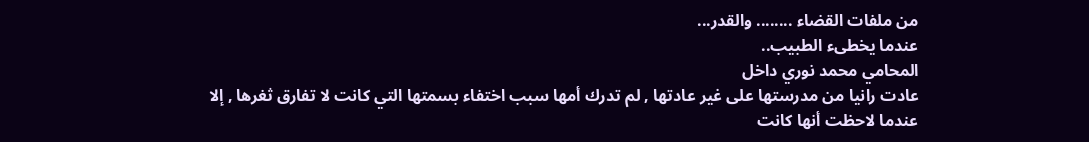من ملفات القضاء ........ والقدر...
عندما يخطىء الطبيب..
المحامي محمد نوري داخل
عادت رانيا من مدرستها على غير عادتها , لم تدرك أمها سبب اختفاء بسمتها التي كانت لا تفارق ثغرها , إلا عندما لاحظت أنها كانت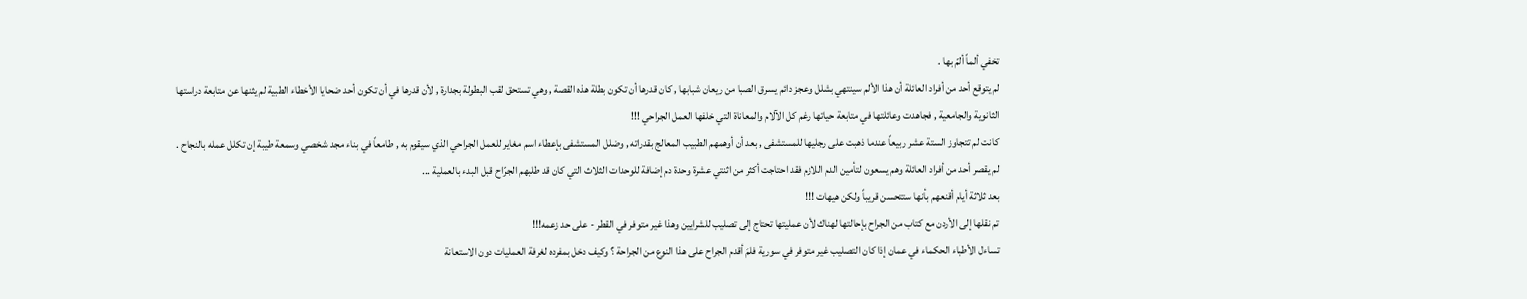تخفي ألماً ألمّ بها .
لم يتوقع أحد من أفراد العائلة أن هذا الألم سينتهي بشلل وعجز دائم يسرق الصبا من ريعان شبابها , كان قدرها أن تكون بطلة هذه القصة , وهي تستحق لقب البطولة بجدارة , لأن قدرها في أن تكون أحد ضحايا الأخطاء الطبية لم يثنها عن متابعة دراستها الثانوية والجامعية , فجاهدت وعائلتها في متابعة حياتها رغم كل الآلام والمعاناة التي خلفها العمل الجراحي !!!
كانت لم تتجاوز الستة عشر ربيعاً عندما ذهبت على رجليها للمستشفى , بعد أن أوهمهم الطبيب المعالج بقدراته , وضلل المستشفى بإعطاء اسم مغاير للعمل الجراحي الذي سيقوم به , طامعاً في بناء مجد شخصي وسمعة طيبة إن تكلل عمله بالنجاح .
لم يقصر أحد من أفراد العائلة وهم يسعون لتأمين الدم اللازم فقد احتاجت أكثر من اثنتي عشرة وحدة دم إضافة للوحدات الثلاث التي كان قد طلبهم الجرّاح قبل البدء بالعملية ...
بعد ثلاثة أيام أقنعهم بأنها ستتحسن قريباً ولكن هيهات !!!
تم نقلها إلى الأردن مع كتاب من الجراح بإحالتها لهناك لأن عمليتها تحتاج إلى تصليب للشرايين وهذا غير متوفر في القطر - على حد زعمه!!!
تساءل الأطباء الحكماء في عمان إذا كان التصليب غير متوفر في سورية فلمَ أقدم الجراح على هذا النوع من الجراحة ؟ وكيف دخل بمفرده لغرفة العمليات دون الاستعانة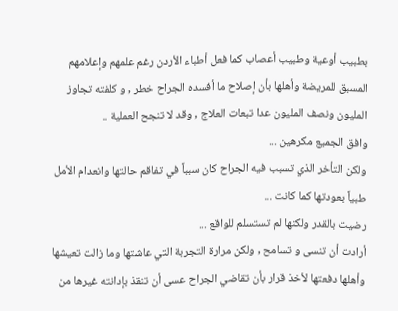بطبيب أوعية وطبيب أعصاب كما فعل أطباء الأردن رغم علمهم وإعلامهم المسبق للمريضة وأهلها بأن إصلاح ما أفسده الجراح خطر , و كلفته تجاوز المليون ونصف المليون عدا تبعات العلاج , وقد لا تنجح العملية ..
وافق الجميع مكرهين ...
ولكن التأخر الذي تسبب فيه الجراح كان سبباً في تفاقم حالتها وانعدام الأمل طبياً بعودتها كما كانت ...
رضيت بالقدر ولكنها لم تستسلم للواقع ...
أرادت أن تنسى و تسامح , ولكن مرارة التجربة التي عاشتها وما زالت تعيشها وأهلها دفعتها لأخذ قرار بأن تقاضي الجراح عسى أن تنقذ بإدانته غيرها من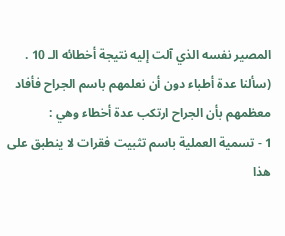المصير نفسه الذي آلت إليه نتيجة أخطائه الـ 10 .
(سألنا عدة أطباء دون أن نعلمهم باسم الجراح فأفاد معظمهم بأن الجراح ارتكب عدة أخطاء وهي :
1 - تسمية العملية باسم تثبيت فقرات لا ينطبق على هذا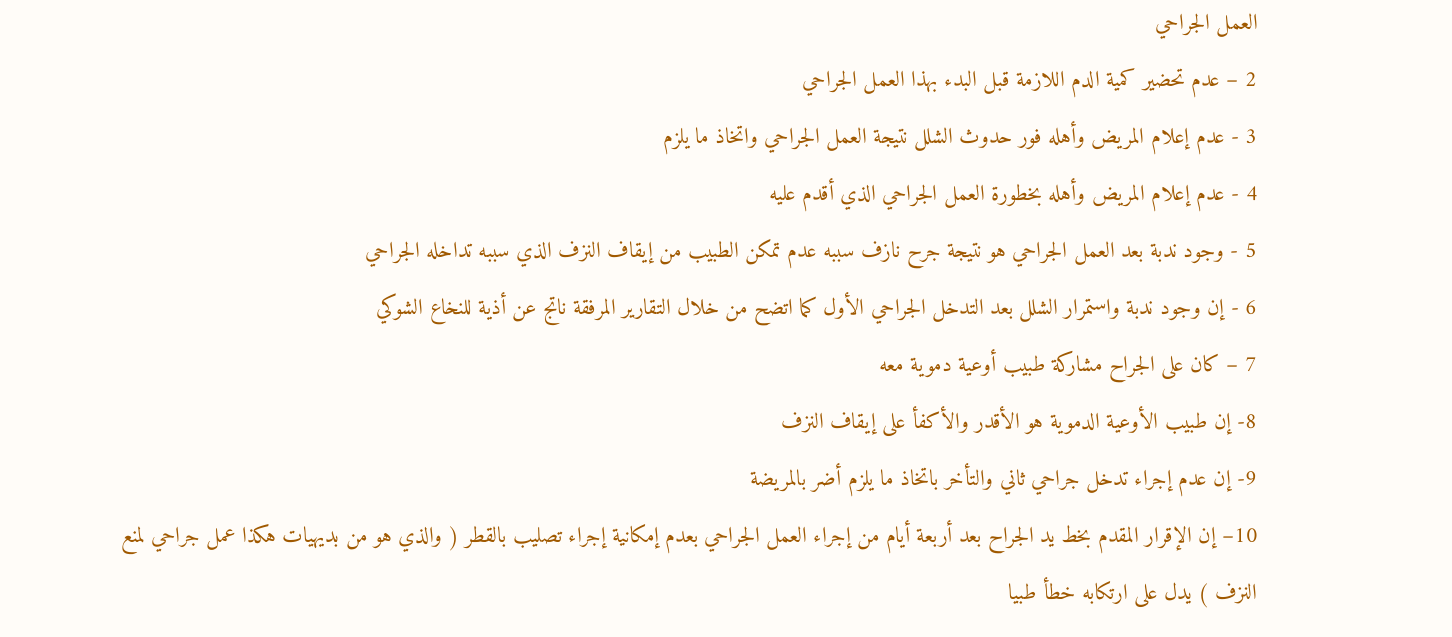العمل الجراحي
2 – عدم تحضير كمية الدم اللازمة قبل البدء بهذا العمل الجراحي
3 - عدم إعلام المريض وأهله فور حدوث الشلل نتيجة العمل الجراحي واتخاذ ما يلزم
4 - عدم إعلام المريض وأهله بخطورة العمل الجراحي الذي أقدم عليه
5 - وجود ندبة بعد العمل الجراحي هو نتيجة جرح نازف سببه عدم تمكن الطبيب من إيقاف النزف الذي سببه تداخله الجراحي
6 - إن وجود ندبة واستمرار الشلل بعد التدخل الجراحي الأول كما اتضح من خلال التقارير المرفقة ناتج عن أذية للنخاع الشوكي
7 – كان على الجراح مشاركة طبيب أوعية دموية معه
8- إن طبيب الأوعية الدموية هو الأقدر والأكفأ على إيقاف النزف
9- إن عدم إجراء تدخل جراحي ثاني والتأخر باتخاذ ما يلزم أضر بالمريضة
10– إن الإقرار المقدم بخط يد الجراح بعد أربعة أيام من إجراء العمل الجراحي بعدم إمكانية إجراء تصليب بالقطر ( والذي هو من بديهيات هكذا عمل جراحي لمنع النزف ) يدل على ارتكابه خطأ طبيا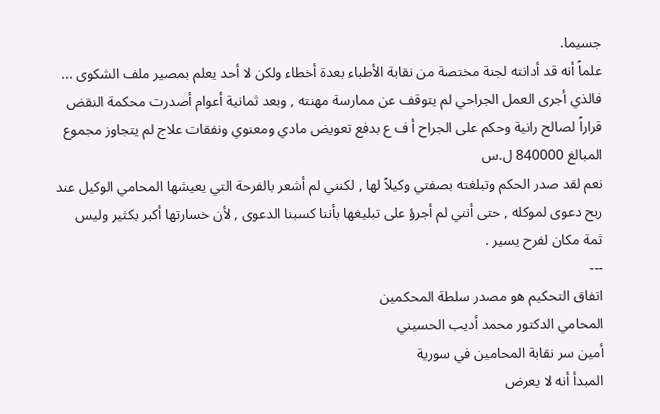جسيما.
علماً أنه قد أدانته لجنة مختصة من نقابة الأطباء بعدة أخطاء ولكن لا أحد يعلم بمصير ملف الشكوى ... فالذي أجرى العمل الجراحي لم يتوقف عن ممارسة مهنته , وبعد ثمانية أعوام أصدرت محكمة النقض قراراً لصالح رانية وحكم على الجراح أ ف ع بدفع تعويض مادي ومعنوي ونفقات علاج لم يتجاوز مجموع المبالغ 840000 ل.س
نعم لقد صدر الحكم وتبلغته بصفتي وكيلاً لها , لكنني لم أشعر بالفرحة التي يعيشها المحامي الوكيل عند ربح دعوى لموكله , حتى أنني لم أجرؤ على تبليغها بأننا كسبنا الدعوى , لأن خسارتها أكبر بكثير وليس ثمة مكان لفرح يسير .
---
اتفاق التحكيم هو مصدر سلطة المحكمين
المحامي الدكتور محمد أديب الحسيني
أمين سر نقابة المحامين في سورية
المبدأ أنه لا يعرض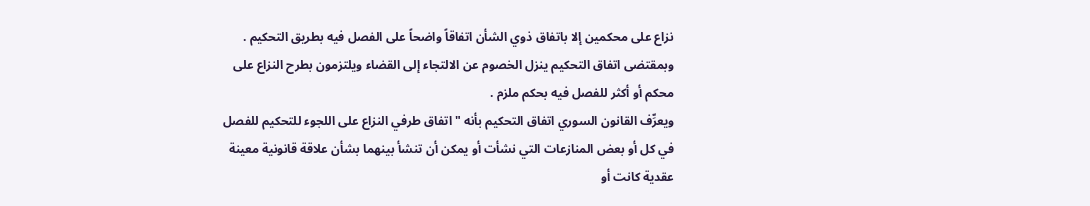نزاع على محكمين إلا باتفاق ذوي الشأن اتفاقاً واضحاً على الفصل فيه بطريق التحكيم . وبمقتضى اتفاق التحكيم ينزل الخصوم عن الالتجاء إلى القضاء ويلتزمون بطرح النزاع على محكم أو أكثر للفصل فيه بحكم ملزم .
ويعرِّف القانون السوري اتفاق التحكيم بأنه "اتفاق طرفي النزاع على اللجوء للتحكيم للفصل في كل أو بعض المنازعات التي نشأت أو يمكن أن تنشأ بينهما بشأن علاقة قانونية معينة عقدية كانت أو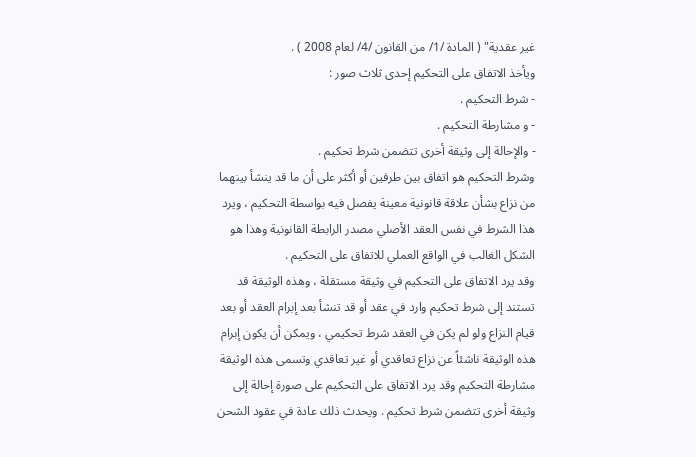غير عقدية" ( المادة /1/ من القانون /4/ لعام 2008 ) .
ويأخذ الاتفاق على التحكيم إحدى ثلاث صور :
- شرط التحكيم .
- و مشارطة التحكيم .
- والإحالة إلى وثيقة أخرى تتضمن شرط تحكيم .
وشرط التحكيم هو اتفاق بين طرفين أو أكثر على أن ما قد ينشأ بينهما من نزاع بشأن علاقة قانونية معينة يفصل فيه بواسطة التحكيم ، ويرد هذا الشرط في نفس العقد الأصلي مصدر الرابطة القانونية وهذا هو الشكل الغالب في الواقع العملي للاتفاق على التحكيم .
وقد يرد الاتفاق على التحكيم في وثيقة مستقلة ، وهذه الوثيقة قد تستند إلى شرط تحكيم وارد في عقد أو قد تنشأ بعد إبرام العقد أو بعد قيام النزاع ولو لم يكن في العقد شرط تحكيمي ، ويمكن أن يكون إبرام هذه الوثيقة ناشئاً عن نزاع تعاقدي أو غير تعاقدي وتسمى هذه الوثيقة مشارطة التحكيم وقد يرد الاتفاق على التحكيم على صورة إحالة إلى وثيقة أخرى تتضمن شرط تحكيم . ويحدث ذلك عادة في عقود الشحن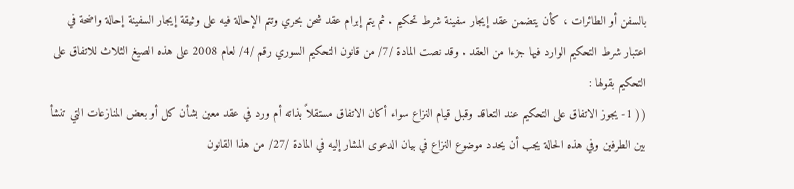بالسفن أو الطائرات ، كأن يتضمن عقد إيجار سفينة شرط تحكيم . ثم يتم إبرام عقد شحن بحري وتتم الإحالة فيه على وثيقة إيجار السفينة إحالة واضحة في اعتبار شرط التحكيم الوارد فيها جزءا من العقد . وقد نصت المادة /7/ من قانون التحكيم السوري رقم /4/ لعام 2008 على هذه الصيغ الثلاث للاتفاق على التحكيم بقولها :
(( 1- يجوز الاتفاق على التحكيم عند التعاقد وقبل قيام النزاع سواء أكان الاتفاق مستقلاً بذاته أم ورد في عقد معين بشأن كل أو بعض المنازعات التي تنشأ بين الطرفين وفي هذه الحالة يجب أن يحدد موضوع النزاع في بيان الدعوى المشار إليه في المادة /27/ من هذا القانون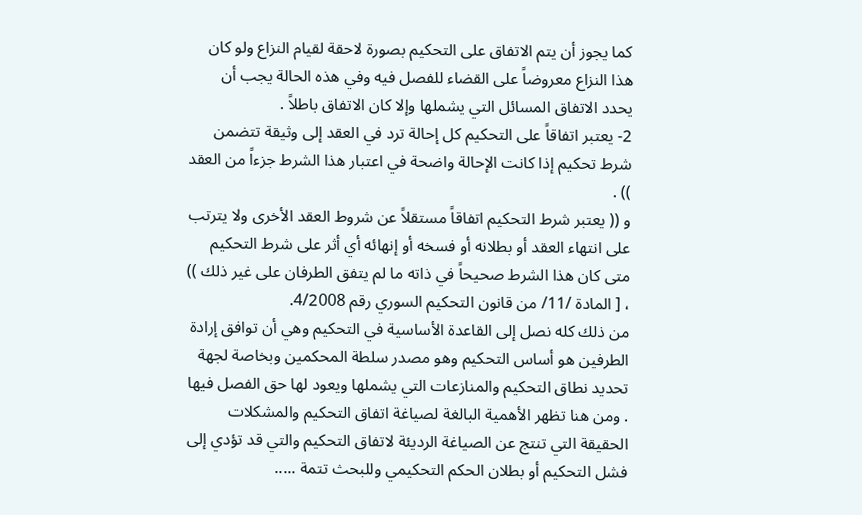كما يجوز أن يتم الاتفاق على التحكيم بصورة لاحقة لقيام النزاع ولو كان هذا النزاع معروضاً على القضاء للفصل فيه وفي هذه الحالة يجب أن يحدد الاتفاق المسائل التي يشملها وإلا كان الاتفاق باطلاً .
2- يعتبر اتفاقاً على التحكيم كل إحالة ترد في العقد إلى وثيقة تتضمن شرط تحكيم إذا كانت الإحالة واضحة في اعتبار هذا الشرط جزءاً من العقد )) .
و (( يعتبر شرط التحكيم اتفاقاً مستقلاً عن شروط العقد الأخرى ولا يترتب على انتهاء العقد أو بطلانه أو فسخه أو إنهائه أي أثر على شرط التحكيم متى كان هذا الشرط صحيحاً في ذاته ما لم يتفق الطرفان على غير ذلك )) ، [ المادة /11/ من قانون التحكيم السوري رقم 4/2008.
من ذلك كله نصل إلى القاعدة الأساسية في التحكيم وهي أن توافق إرادة الطرفين هو أساس التحكيم وهو مصدر سلطة المحكمين وبخاصة لجهة تحديد نطاق التحكيم والمنازعات التي يشملها ويعود لها حق الفصل فيها . ومن هنا تظهر الأهمية البالغة لصياغة اتفاق التحكيم والمشكلات الحقيقة التي تنتج عن الصياغة الرديئة لاتفاق التحكيم والتي قد تؤدي إلى فشل التحكيم أو بطلان الحكم التحكيمي وللبحث تتمة .....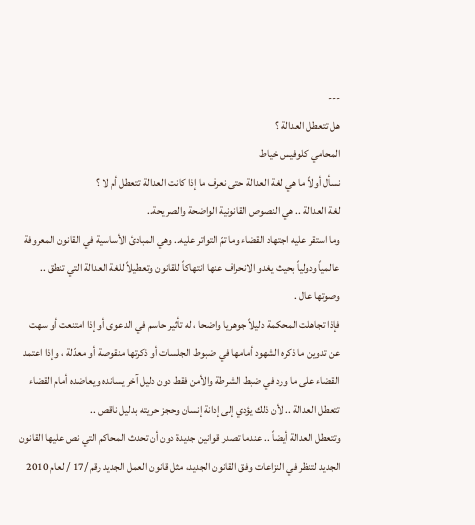---
هل تتعطل العدالة ؟
المحامي كلوفيس خياط
نسأل أولاً ما هي لغة العدالة حتى نعرف ما إذا كانت العدالة تتعطل أم لا ؟
لغة العدالة .. هي النصوص القانونية الواضحة والصريحة..
وما استقر عليه اجتهاد القضاء وما تمّ التواتر عليه.. وهي المبادئ الأساسية في القانون المعروفة عالمياً ودولياً بحيث يغدو الانحراف عنها انتهاكاً للقانون وتعطيلاً للغة العدالة التي تنطق .. وصوتها عال .
فإذا تجاهلت المحكمة دليلاً جوهريا واضحا ، له تأثير حاسم في الدعوى أو إذا امتنعت أو سهت عن تدوين ما ذكره الشهود أمامها في ضبوط الجلسات أو ذكرتها منقوصة أو معدّلة ، وإذا اعتمد القضاء على ما ورد في ضبط الشرطة والأمن فقط دون دليل آخر يسانده ويعاضده أمام القضاء تتعطل العدالة .. لأن ذلك يؤدي إلى إدانة إنسان وحجز حريته بدليل ناقص ..
وتتعطل العدالة أيضاً .. عندما تصدر قوانين جديدة دون أن تحدث المحاكم التي نص عليها القانون الجديد لتنظر في النزاعات وفق القانون الجديد، مثل قانون العمل الجديد رقم /17 / لعام 2010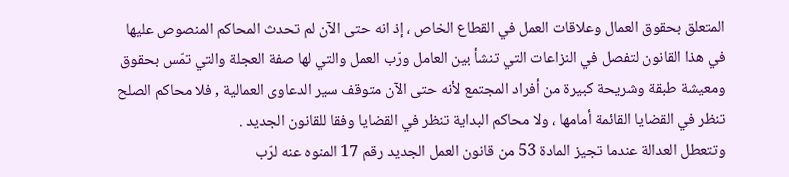المتعلق بحقوق العمال وعلاقات العمل في القطاع الخاص ، إذ انه حتى الآن لم تحدث المحاكم المنصوص عليها في هذا القانون لتفصل في النزاعات التي تنشأ بين العامل ورّب العمل والتي لها صفة العجلة والتي تمّس بحقوق ومعيشة طبقة وشريحة كبيرة من أفراد المجتمع لأنه حتى الآن متوقف سير الدعاوى العمالية , فلا محاكم الصلح تنظر في القضايا القائمة أمامها ، ولا محاكم البداية تنظر في القضايا وفقا للقانون الجديد .
وتتعطل العدالة عندما تجيز المادة 53 من قانون العمل الجديد رقم 17 المنوه عنه لرّب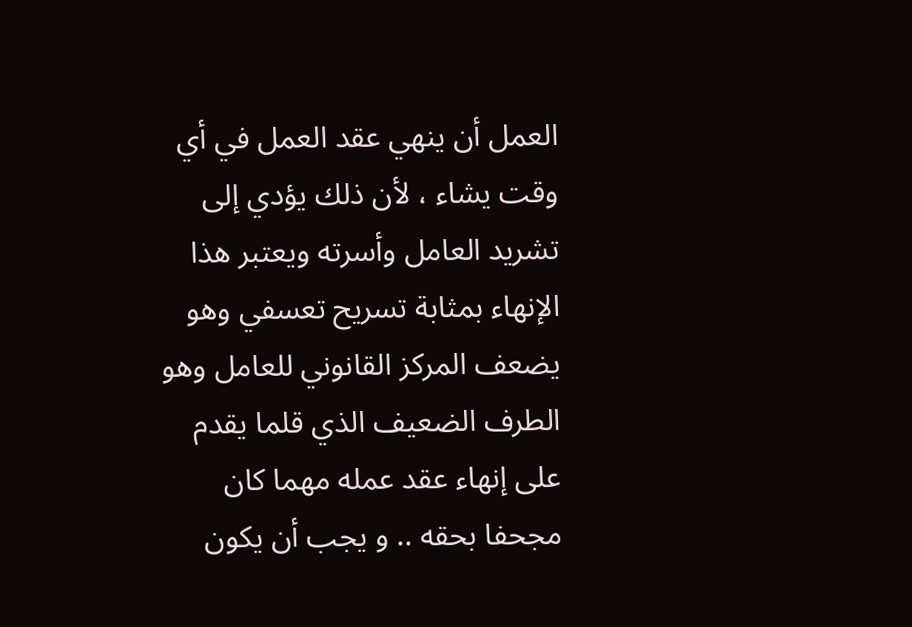العمل أن ينهي عقد العمل في أي وقت يشاء ، لأن ذلك يؤدي إلى تشريد العامل وأسرته ويعتبر هذا الإنهاء بمثابة تسريح تعسفي وهو يضعف المركز القانوني للعامل وهو الطرف الضعيف الذي قلما يقدم على إنهاء عقد عمله مهما كان مجحفا بحقه .. و يجب أن يكون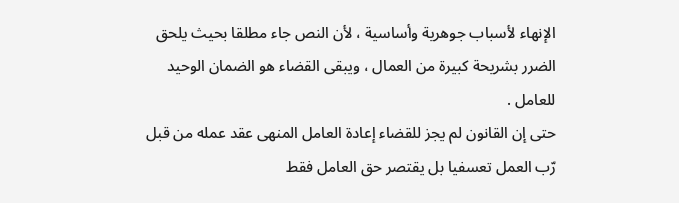الإنهاء لأسباب جوهرية وأساسية ، لأن النص جاء مطلقا بحيث يلحق الضرر بشريحة كبيرة من العمال ، ويبقى القضاء هو الضمان الوحيد للعامل .
حتى إن القانون لم يجز للقضاء إعادة العامل المنهى عقد عمله من قبل رّب العمل تعسفيا بل يقتصر حق العامل فقط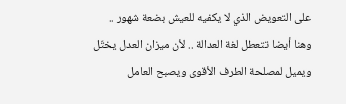على التعويض الذي لا يكفيه للعيش بضعة شهور ..
وهنا أيضا تتعطل لغة العدالة .. لأن ميزان العدل يختّل ويميل لمصلحة الطرف الأقوى ويصبح العامل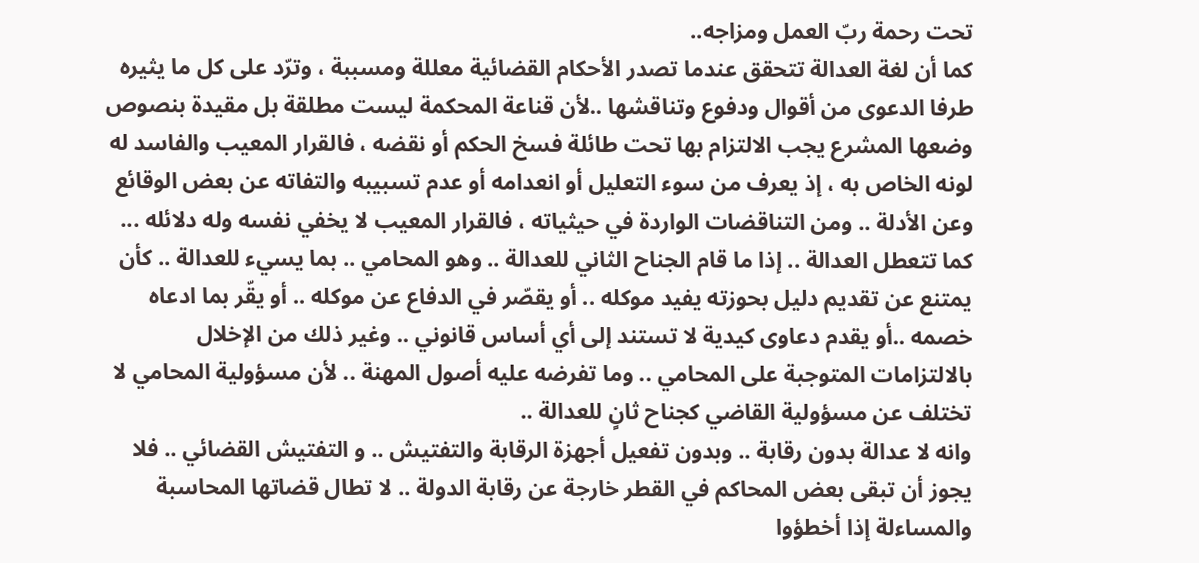تحت رحمة ربّ العمل ومزاجه..
كما أن لغة العدالة تتحقق عندما تصدر الأحكام القضائية معللة ومسببة ، وترّد على كل ما يثيره طرفا الدعوى من أقوال ودفوع وتناقشها ..لأن قناعة المحكمة ليست مطلقة بل مقيدة بنصوص وضعها المشرع يجب الالتزام بها تحت طائلة فسخ الحكم أو نقضه ، فالقرار المعيب والفاسد له لونه الخاص به ، إذ يعرف من سوء التعليل أو انعدامه أو عدم تسبيبه والتفاته عن بعض الوقائع وعن الأدلة .. ومن التناقضات الواردة في حيثياته ، فالقرار المعيب لا يخفي نفسه وله دلائله ...
كما تتعطل العدالة .. إذا ما قام الجناح الثاني للعدالة .. وهو المحامي .. بما يسيء للعدالة .. كأن يمتنع عن تقديم دليل بحوزته يفيد موكله .. أو يقصّر في الدفاع عن موكله .. أو يقّر بما ادعاه خصمه ..أو يقدم دعاوى كيدية لا تستند إلى أي أساس قانوني .. وغير ذلك من الإخلال بالالتزامات المتوجبة على المحامي .. وما تفرضه عليه أصول المهنة .. لأن مسؤولية المحامي لا تختلف عن مسؤولية القاضي كجناح ثانٍ للعدالة ..
وانه لا عدالة بدون رقابة .. وبدون تفعيل أجهزة الرقابة والتفتيش .. و التفتيش القضائي .. فلا يجوز أن تبقى بعض المحاكم في القطر خارجة عن رقابة الدولة .. لا تطال قضاتها المحاسبة والمساءلة إذا أخطؤوا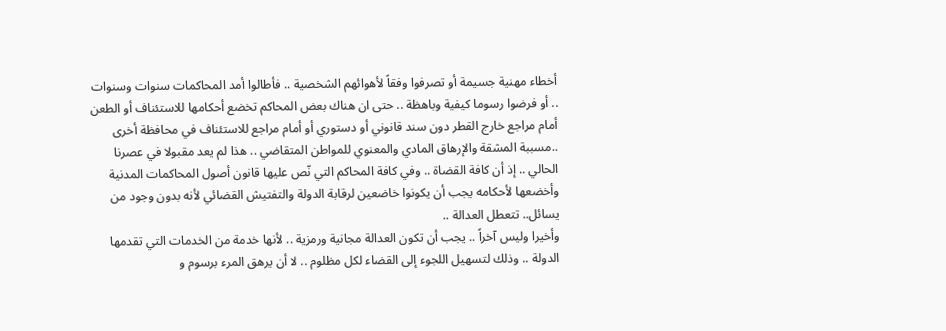أخطاء مهنية جسيمة أو تصرفوا وفقاً لأهوائهم الشخصية .. فأطالوا أمد المحاكمات سنوات وسنوات .. أو فرضوا رسوما كيفية وباهظة .. حتى ان هناك بعض المحاكم تخضع أحكامها للاستئناف أو الطعن أمام مراجع خارج القطر دون سند قانوني أو دستوري أو أمام مراجع للاستئناف في محافظة أخرى ..مسببة المشقة والإرهاق المادي والمعنوي للمواطن المتقاضي .. هذا لم يعد مقبولا في عصرنا الحالي .. إذ أن كافة القضاة .. وفي كافة المحاكم التي نّص عليها قانون أصول المحاكمات المدنية وأخضعها لأحكامه يجب أن يكونوا خاضعين لرقابة الدولة والتفتيش القضائي لأنه بدون وجود من يسائل.. تتعطل العدالة ..
وأخيرا وليس آخراً .. يجب أن تكون العدالة مجانية ورمزية .. لأنها خدمة من الخدمات التي تقدمها الدولة .. وذلك لتسهيل اللجوء إلى القضاء لكل مظلوم .. لا أن يرهق المرء برسوم و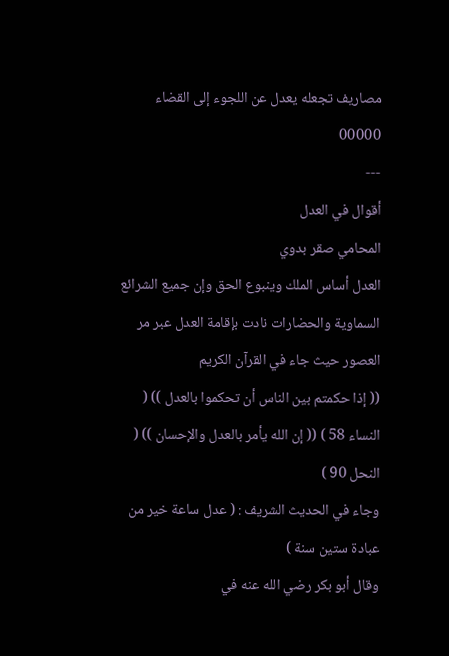مصاريف تجعله يعدل عن اللجوء إلى القضاء 00000
---
أقوال في العدل
المحامي صقر بدوي
العدل أساس الملك وينبوع الحق وإن جميع الشرائع السماوية والحضارات نادت بإقامة العدل عبر مر العصور حيث جاء في القرآن الكريم
(( إذا حكمتم بين الناس أن تحكموا بالعدل )) ( النساء 58 ) (( إن الله يأمر بالعدل والإحسان )) ( النحل 90 )
وجاء في الحديث الشريف : ( عدل ساعة خير من عبادة ستين سنة )
وقال أبو بكر رضي الله عنه في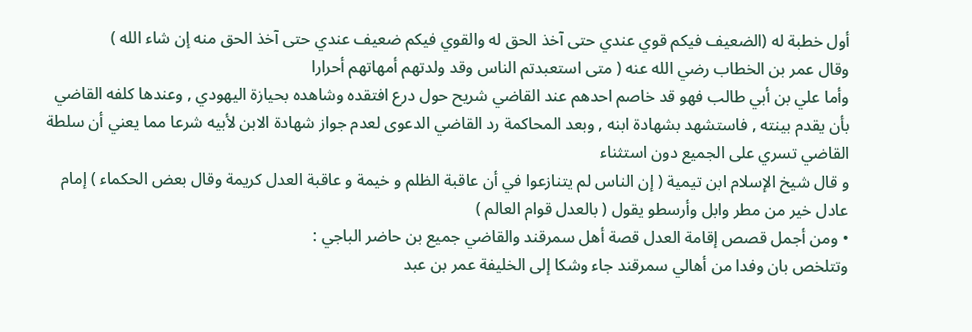أول خطبة له (الضعيف فيكم قوي عندي حتى آخذ الحق له والقوي فيكم ضعيف عندي حتى آخذ الحق منه إن شاء الله )
وقال عمر بن الخطاب رضي الله عنه ( متى استعبدتم الناس وقد ولدتهم أمهاتهم أحرارا
وأما علي بن أبي طالب فهو قد خاصم احدهم عند القاضي شريح حول درع افتقده وشاهده بحيازة اليهودي , وعندها كلفه القاضي بأن يقدم بينته , فاستشهد بشهادة ابنه , وبعد المحاكمة رد القاضي الدعوى لعدم جواز شهادة الابن لأبيه شرعا مما يعني أن سلطة القاضي تسري على الجميع دون استثناء
و قال شيخ الإسلام ابن تيمية ( إن الناس لم يتنازعوا في أن عاقبة الظلم و خيمة و عاقبة العدل كريمة وقال بعض الحكماء ) إمام عادل خير من مطر وابل وأرسطو يقول ( بالعدل قوام العالم )
• ومن أجمل قصص إقامة العدل قصة أهل سمرقند والقاضي جميع بن حاضر الباجي :
وتتلخص بان وفدا من أهالي سمرقند جاء وشكا إلى الخليفة عمر بن عبد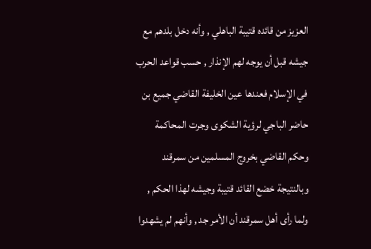العزيز من قائده قتيبة الباهلي , وأنه دخل بلدهم مع جيشه قبل أن يوجه لهم الإنذار , حسب قواعد الحرب في الإسلام فعندها عين الخليفة القاضي جميع بن حاضر الباجي لرؤية الشكوى وجرت المحاكمة وحكم القاضي بخروج المسلمين من سمرقند وبالنتيجة خضع القائد قتيبة وجيشه لهذا الحكم , ولما رأى أهل سمرقند أن الأمر جد , وأنهم لم يشهدوا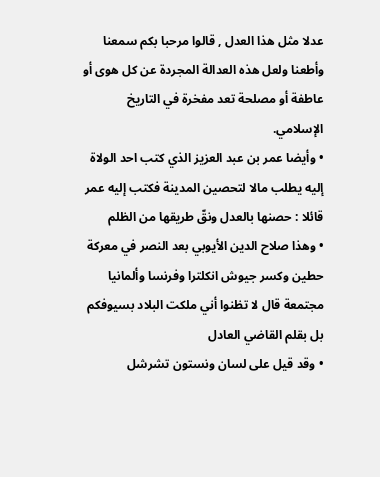عدلا مثل هذا العدل , قالوا مرحبا بكم سمعنا وأطعنا ولعل هذه العدالة المجردة عن كل هوى أو عاطفة أو مصلحة تعد مفخرة في التاريخ الإسلامي.
• وأيضا عمر بن عبد العزيز الذي كتب احد الولاة إليه يطلب مالا لتحصين المدينة فكتب إليه عمر قائلا : حصنها بالعدل ونقّ طريقها من الظلم
• وهذا صلاح الدين الأيوبي بعد النصر في معركة حطين وكسر جيوش انكلترا وفرنسا وألمانيا مجتمعة قال لا تظنوا أني ملكت البلاد بسيوفكم بل بقلم القاضي العادل
• وقد قيل على لسان ونستون تشرشل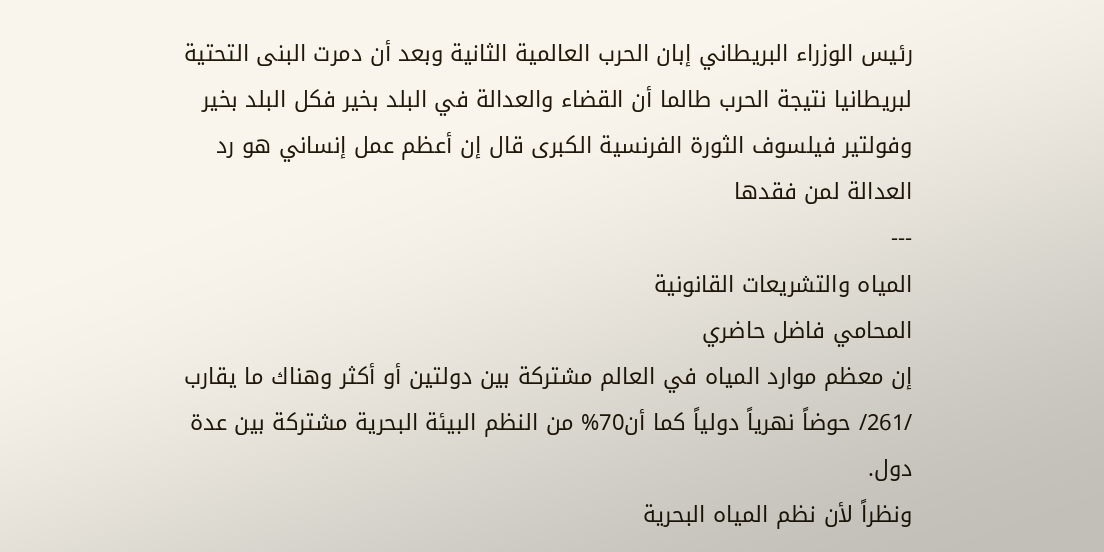رئيس الوزراء البريطاني إبان الحرب العالمية الثانية وبعد أن دمرت البنى التحتية لبريطانيا نتيجة الحرب طالما أن القضاء والعدالة في البلد بخير فكل البلد بخير
وفولتير فيلسوف الثورة الفرنسية الكبرى قال إن أعظم عمل إنساني هو رد العدالة لمن فقدها
---
المياه والتشريعات القانونية
المحامي فاضل حاضري
إن معظم موارد المياه في العالم مشتركة بين دولتين أو أكثر وهناك ما يقارب /261/ حوضاً نهرياً دولياً كما أن70% من النظم البيئة البحرية مشتركة بين عدة دول.
ونظراً لأن نظم المياه البحرية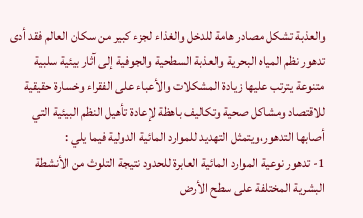والعذبة تشكل مصادر هامة للدخل والغذاء لجزء كبير من سكان العالم فقد أدى تدهور نظم المياه البحرية والعذبة السطحية والجوفية إلى آثار بيئية سلبية متنوعة يترتب عليها زيادة المشكلات والأعباء على الفقراء وخسارة حقيقية للاقتصاد ومشاكل صحية وتكاليف باهظة لإعادة تأهيل النظم البيئية التي أصابها التدهور،ويتمثل التهديد للموارد المائية الدولية فيما يلي :
1- تدهور نوعية الموارد المائية العابرة للحدود نتيجة التلوث من الأنشطة البشرية المختلفة على سطح الأرض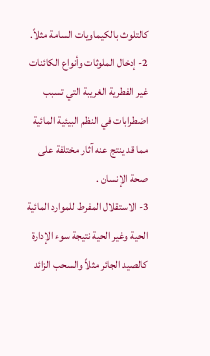كالتلوث بالكيماويات السامة مثلاً.
2- إدخال الملوثات وأنواع الكائنات غير الفطرية الغريبة التي تسبب اضطرابات في النظم البيئية المائية مما قد ينتج عنه آثار مختلفة على صحة الإنسان .
3- الاستقلال المفرط للموارد المائية الحية وغير الحية نتيجة سوء الإدارة كالصيد الجائر مثلاً والسحب الزائد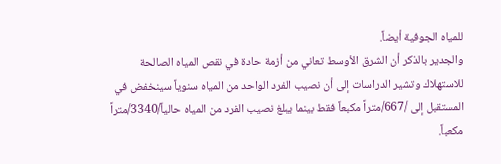للمياه الجوفية أيضاً.
والجدير بالذكر أن الشرق الأوسط تعاني من أزمة حادة في نقص المياه الصالحة للاستهلاك وتشير الدراسات إلى أن نصيب الفرد الواحد من المياه سنوياً سينخفض في المستقبل إلى /667/متراً مكبعاً فقط بينما يبلغ نصيب الفرد من المياه حالياً/3340/متراً مكعباً.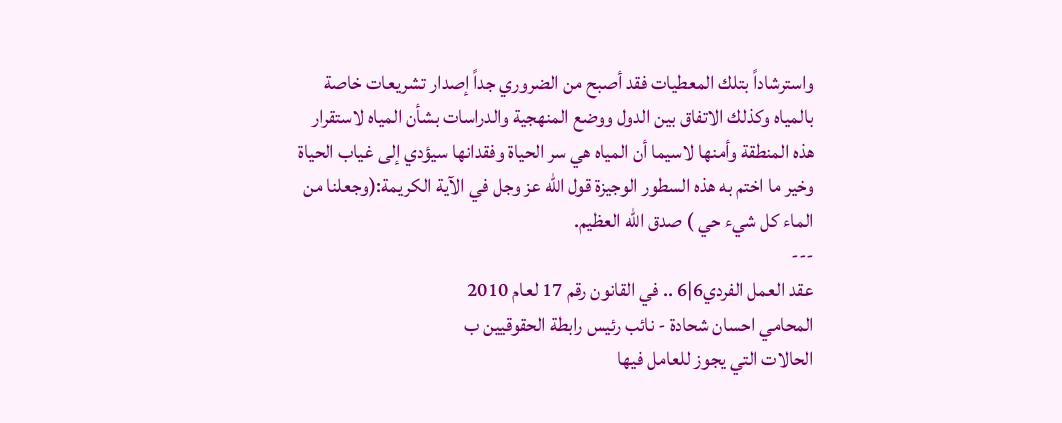واسترشاداً بتلك المعطيات فقد أصبح من الضروري جداً إصدار تشريعات خاصة بالمياه وكذلك الاتفاق بين الدول ووضع المنهجية والدراسات بشأن المياه لاستقرار هذه المنطقة وأمنها لاسيما أن المياه هي سر الحياة وفقدانها سيؤدي إلى غياب الحياة
وخير ما اختم به هذه السطور الوجيزة قول الله عز وجل في الآية الكريمة:(وجعلنا من الماء كل شيء حي ) صدق الله العظيم.
---
عقد العمل الفردي6|6 .. في القانون رقم 17 لعام 2010
المحامي احسان شحادة - نائب رئيس رابطة الحقوقيين ب
الحالات التي يجوز للعامل فيها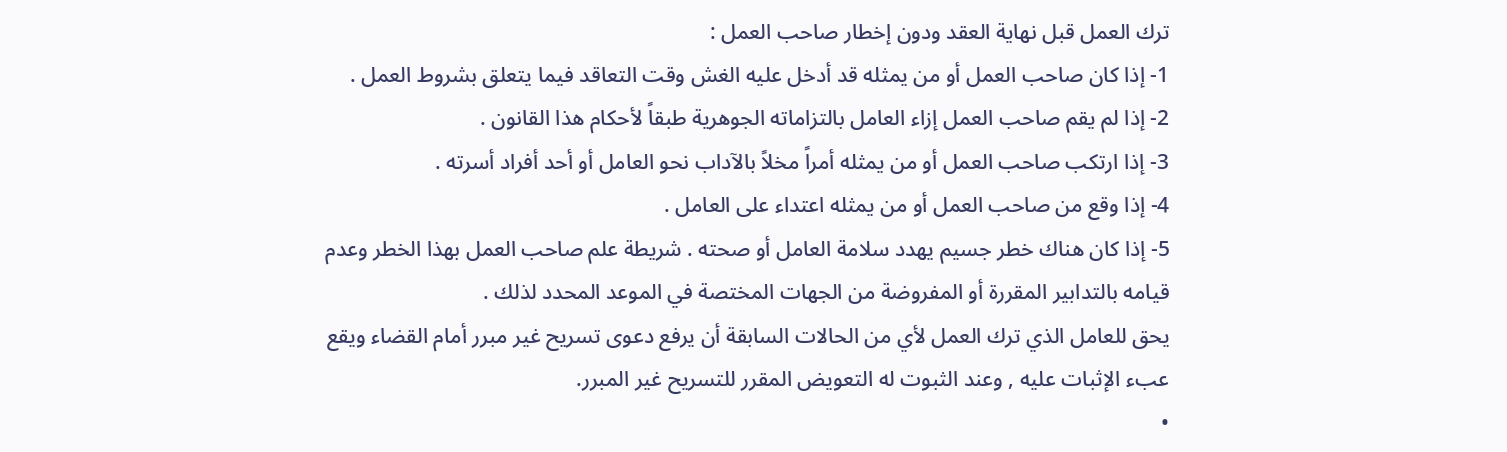ترك العمل قبل نهاية العقد ودون إخطار صاحب العمل :
1- إذا كان صاحب العمل أو من يمثله قد أدخل عليه الغش وقت التعاقد فيما يتعلق بشروط العمل .
2- إذا لم يقم صاحب العمل إزاء العامل بالتزاماته الجوهرية طبقاً لأحكام هذا القانون .
3- إذا ارتكب صاحب العمل أو من يمثله أمراً مخلاً بالآداب نحو العامل أو أحد أفراد أسرته .
4- إذا وقع من صاحب العمل أو من يمثله اعتداء على العامل .
5- إذا كان هناك خطر جسيم يهدد سلامة العامل أو صحته . شريطة علم صاحب العمل بهذا الخطر وعدم قيامه بالتدابير المقررة أو المفروضة من الجهات المختصة في الموعد المحدد لذلك .
يحق للعامل الذي ترك العمل لأي من الحالات السابقة أن يرفع دعوى تسريح غير مبرر أمام القضاء ويقع عبء الإثبات عليه , وعند الثبوت له التعويض المقرر للتسريح غير المبرر.
•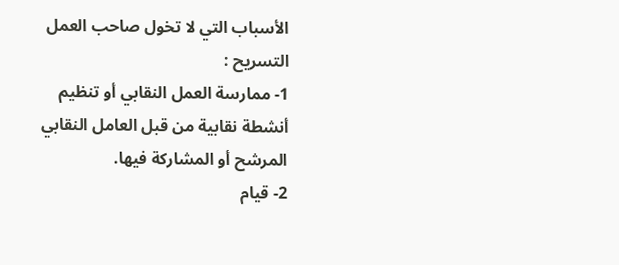الأسباب التي لا تخول صاحب العمل التسريح :
1- ممارسة العمل النقابي أو تنظيم أنشطة نقابية من قبل العامل النقابي المرشح أو المشاركة فيها.
2- قيام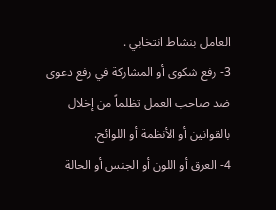العامل بنشاط انتخابي .
3- رفع شكوى أو المشاركة في رفع دعوى ضد صاحب العمل تظلماً من إخلال بالقوانين أو الأنظمة أو اللوائح.
4- العرق أو اللون أو الجنس أو الحالة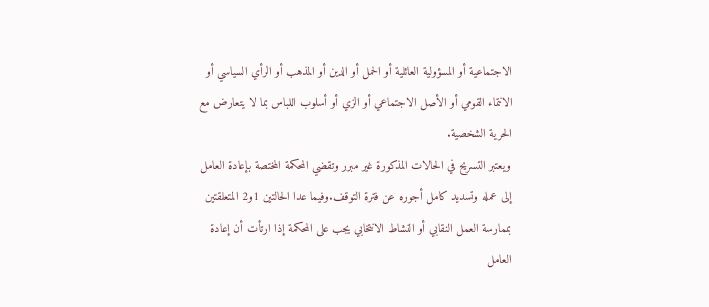الاجتماعية أو المسؤولية العائلية أو الحمل أو الدين أو المذهب أو الرأي السياسي أو الانتماء القومي أو الأصل الاجتماعي أو الزي أو أسلوب اللباس بما لا يتعارض مع الحرية الشخصية.
ويعتبر التسريح في الحالات المذكورة غير مبرر وتقضي المحكمة المختصة بإعادة العامل إلى عمله وتسديد كامل أجوره عن فترة التوقف.وفيما عدا الحالتين 1و2 المتعلقتين بممارسة العمل النقابي أو النشاط الانتخابي يجب على المحكمة إذا ارتأت أن إعادة العامل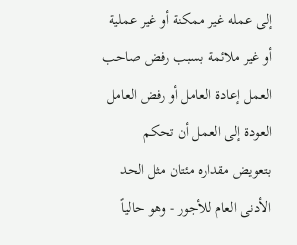إلى عمله غير ممكنة أو غير عملية أو غير ملائمة بسبب رفض صاحب العمل إعادة العامل أو رفض العامل العودة إلى العمل أن تحكم بتعويض مقداره مئتان مثل الحد الأدنى العام للأجور - وهو حالياً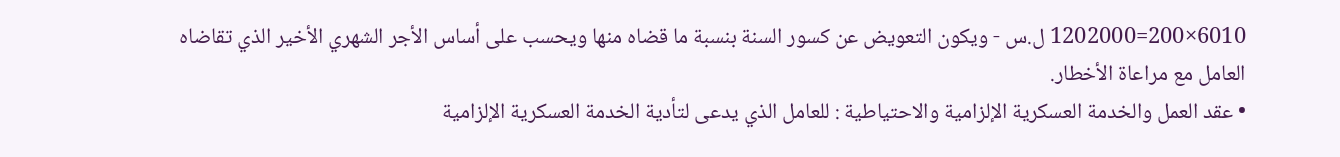6010×200=1202000 ل.س - ويكون التعويض عن كسور السنة بنسبة ما قضاه منها ويحسب على أساس الأجر الشهري الأخير الذي تقاضاه العامل مع مراعاة الأخطار.
• عقد العمل والخدمة العسكرية الإلزامية والاحتياطية : للعامل الذي يدعى لتأدية الخدمة العسكرية الإلزامية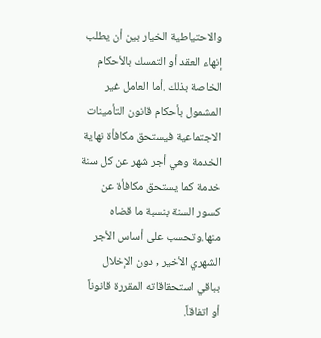والاحتياطية الخيار بين أن يطلب إنهاء العقد أو التمسك بالأحكام الخاصة بذلك .أما العامل غير المشمول بأحكام قانون التأمينات الاجتماعية فيستحق مكافأة نهاية الخدمة وهي أجر شهر عن كل سنة خدمة كما يستحق مكافأة عن كسور السنة بنسبة ما قضاه منها.وتحسب على أساس الأجر الشهري الأخير , دون الإخلال بباقي استحقاقاته المقررة قانوناً أو اتفاقاً.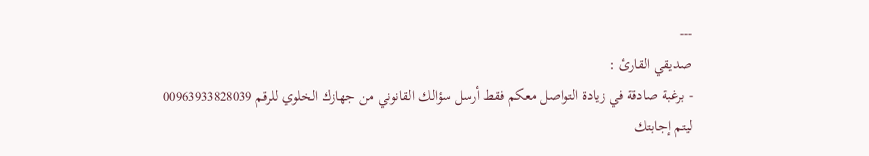---
صديقي القارئ :
- برغبة صادقة في زيادة التواصل معكم فقط أرسل سؤالك القانوني من جهازك الخلوي للرقم 00963933828039
ليتم إجابتك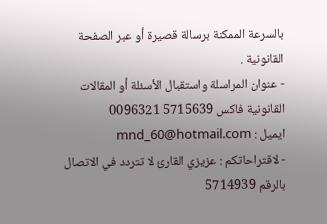بالسرعة الممكنة برسالة قصيرة أو عبر الصفحة القانونية .
- عنوان المراسلة واستقبال الأسئلة أو المقالات القانونية فاكس 5715639 0096321
ايميل : mnd_60@hotmail.com
- لاقتراحاتكم : عزيزي القارئ لا تتردد في الاتصال بالرقم 5714939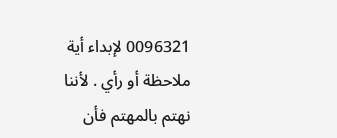0096321 لإبداء أية ملاحظة أو رأي . لأننا نهتم بالمهتم فأن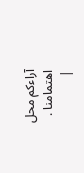آراءكم محل اهتمامنا .
|